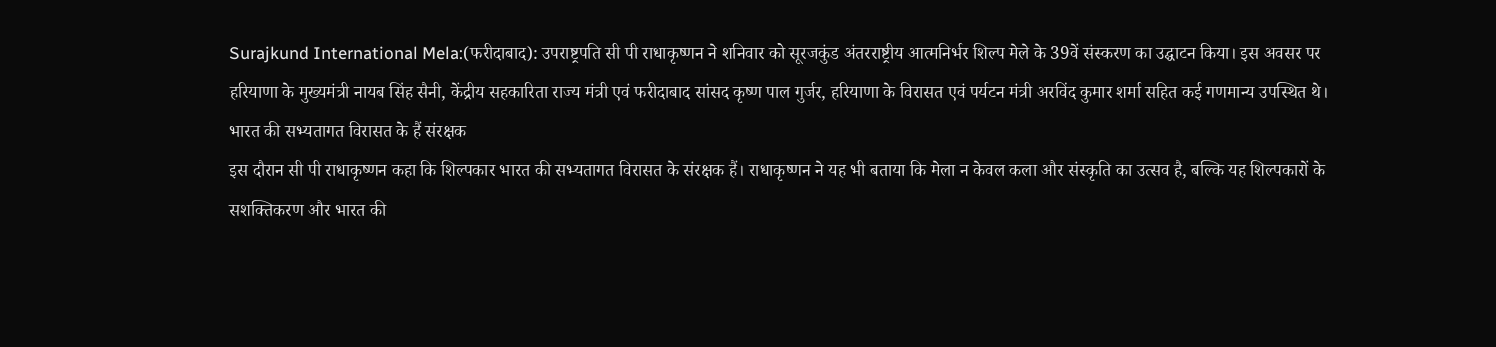Surajkund International Mela:(फरीदाबाद): उपराष्ट्रपति सी पी राधाकृष्णन ने शनिवार को सूरजकुंड अंतरराष्ट्रीय आत्मनिर्भर शिल्प मेले के 39वें संस्करण का उद्घाटन किया। इस अवसर पर हरियाणा के मुख्यमंत्री नायब सिंह सैनी, केंद्रीय सहकारिता राज्य मंत्री एवं फरीदाबाद सांसद कृष्ण पाल गुर्जर, हरियाणा के विरासत एवं पर्यटन मंत्री अरविंद कुमार शर्मा सहित कई गणमान्य उपस्थित थे।
भारत की सभ्यतागत विरासत के हैं संरक्षक
इस दौरान सी पी राधाकृष्णन कहा कि शिल्पकार भारत की सभ्यतागत विरासत के संरक्षक हैं। राधाकृष्णन ने यह भी बताया कि मेला न केवल कला और संस्कृति का उत्सव है, बल्कि यह शिल्पकारों के सशक्तिकरण और भारत की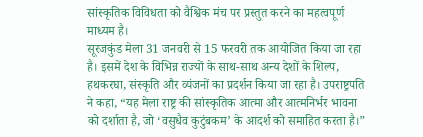सांस्कृतिक विविधता को वैश्विक मंच पर प्रस्तुत करने का महत्वपूर्ण माध्यम है।
सूरजकुंड मेला 31 जनवरी से 15 फरवरी तक आयोजित किया जा रहा है। इसमें देश के विभिन्न राज्यों के साथ-साथ अन्य देशों के शिल्प, हथकरघा, संस्कृति और व्यंजनों का प्रदर्शन किया जा रहा है। उपराष्ट्रपति ने कहा, “यह मेला राष्ट्र की सांस्कृतिक आत्मा और आत्मनिर्भर भावना को दर्शाता है, जो ‘वसुधैव कुटुंबकम’ के आदर्श को समाहित करता है।”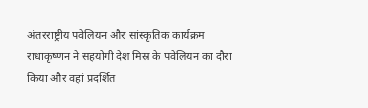अंतरराष्ट्रीय पवेलियन और सांस्कृतिक कार्यक्रम
राधाकृष्णन ने सहयोगी देश मिस्र के पवेलियन का दौरा किया और वहां प्रदर्शित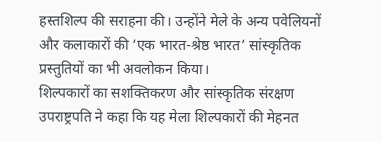हस्तशिल्प की सराहना की। उन्होंने मेले के अन्य पवेलियनों और कलाकारों की ‘एक भारत-श्रेष्ठ भारत’ सांस्कृतिक प्रस्तुतियों का भी अवलोकन किया।
शिल्पकारों का सशक्तिकरण और सांस्कृतिक संरक्षण
उपराष्ट्रपति ने कहा कि यह मेला शिल्पकारों की मेहनत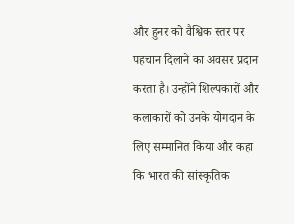और हुनर को वैश्विक स्तर पर पहचान दिलाने का अवसर प्रदान करता है। उन्होंने शिल्पकारों और कलाकारों को उनके योगदान के लिए सम्मानित किया और कहा कि भारत की सांस्कृतिक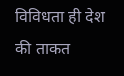विविधता ही देश की ताकत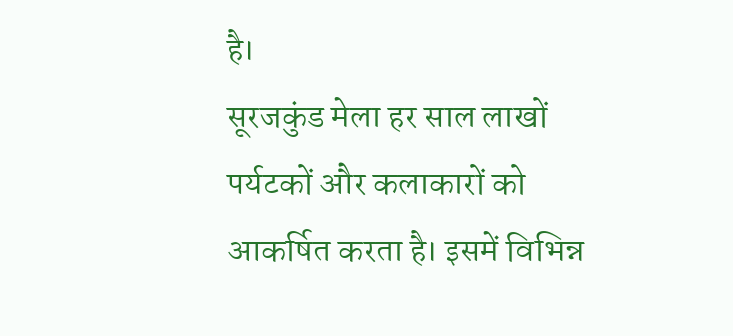है।
सूरजकुंड मेला हर साल लाखों पर्यटकों और कलाकारों को आकर्षित करता है। इसमें विभिन्न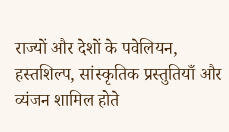राज्यों और देशों के पवेलियन, हस्तशिल्प, सांस्कृतिक प्रस्तुतियाँ और व्यंजन शामिल होते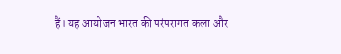हैं। यह आयोजन भारत की परंपरागत कला और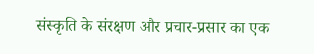संस्कृति के संरक्षण और प्रचार-प्रसार का एक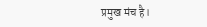प्रमुख मंच है।